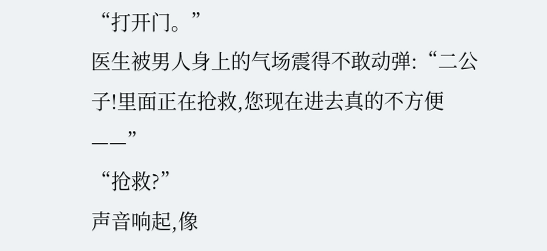“打开门。”
医生被男人身上的气场震得不敢动弹:“二公子!里面正在抢救,您现在进去真的不方便——”
“抢救?”
声音响起,像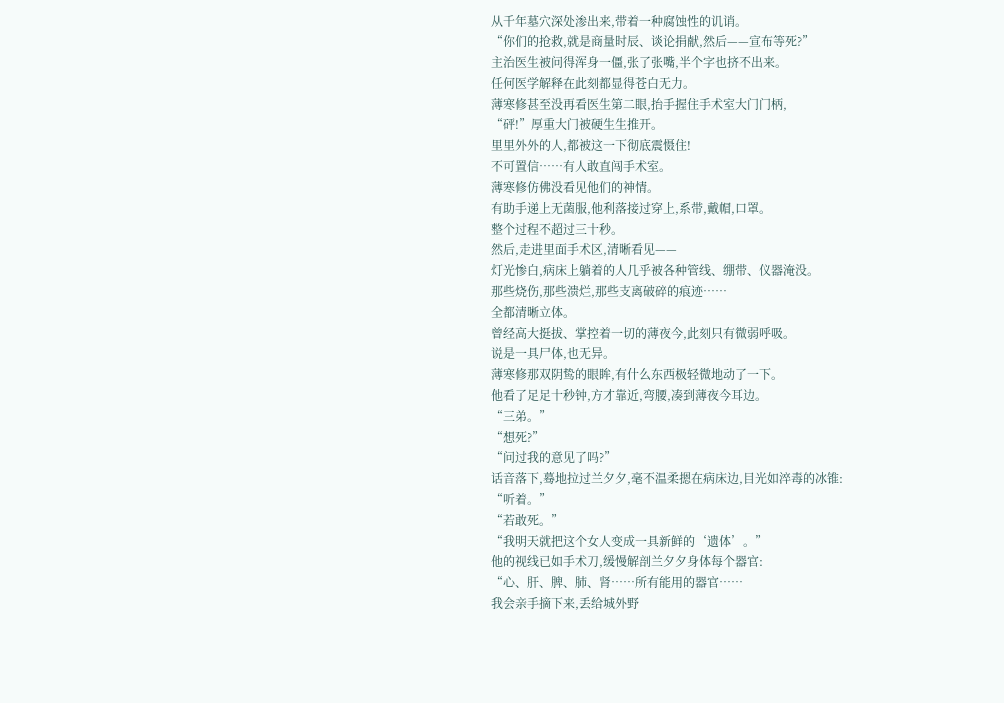从千年墓穴深处渗出来,带着一种腐蚀性的讥诮。
“你们的抢救,就是商量时辰、谈论捐献,然后——宣布等死?”
主治医生被问得浑身一僵,张了张嘴,半个字也挤不出来。
任何医学解释在此刻都显得苍白无力。
薄寒修甚至没再看医生第二眼,抬手握住手术室大门门柄,
“砰!”厚重大门被硬生生推开。
里里外外的人,都被这一下彻底震慑住!
不可置信……有人敢直闯手术室。
薄寒修仿佛没看见他们的神情。
有助手递上无菌服,他利落接过穿上,系带,戴帽,口罩。
整个过程不超过三十秒。
然后,走进里面手术区,清晰看见——
灯光惨白,病床上躺着的人几乎被各种管线、绷带、仪器淹没。
那些烧伤,那些溃烂,那些支离破碎的痕迹……
全都清晰立体。
曾经高大挺拔、掌控着一切的薄夜今,此刻只有微弱呼吸。
说是一具尸体,也无异。
薄寒修那双阴鸷的眼眸,有什么东西极轻微地动了一下。
他看了足足十秒钟,方才靠近,弯腰,凑到薄夜今耳边。
“三弟。”
“想死?”
“问过我的意见了吗?”
话音落下,蓦地拉过兰夕夕,毫不温柔摁在病床边,目光如淬毒的冰锥:
“听着。”
“若敢死。”
“我明天就把这个女人变成一具新鲜的‘遗体’。”
他的视线已如手术刀,缓慢解剖兰夕夕身体每个器官:
“心、肝、脾、肺、肾……所有能用的器官……
我会亲手摘下来,丢给城外野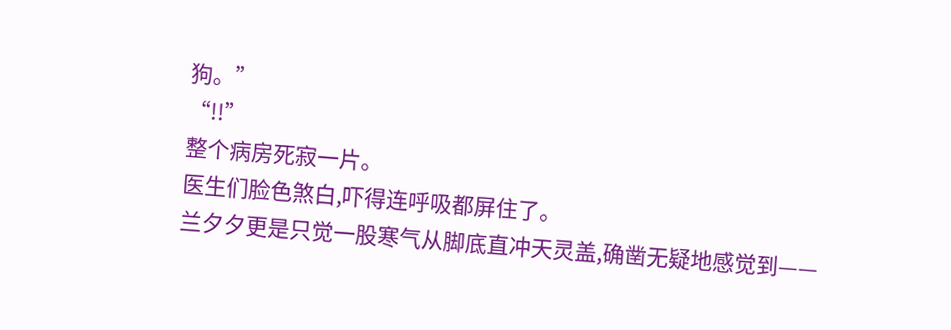狗。”
“!!”
整个病房死寂一片。
医生们脸色煞白,吓得连呼吸都屏住了。
兰夕夕更是只觉一股寒气从脚底直冲天灵盖,确凿无疑地感觉到——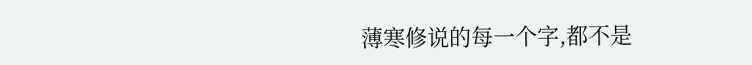薄寒修说的每一个字,都不是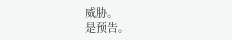威胁。
是预告。